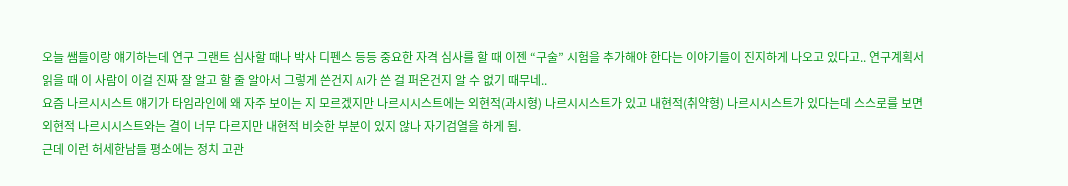오늘 쌤들이랑 얘기하는데 연구 그랜트 심사할 때나 박사 디펜스 등등 중요한 자격 심사를 할 때 이젠 “구술” 시험을 추가해야 한다는 이야기들이 진지하게 나오고 있다고.. 연구계획서 읽을 때 이 사람이 이걸 진짜 잘 알고 할 줄 알아서 그렇게 쓴건지 AI가 쓴 걸 퍼온건지 알 수 없기 때무네..
요즘 나르시시스트 얘기가 타임라인에 왜 자주 보이는 지 모르겠지만 나르시시스트에는 외현적(과시형) 나르시시스트가 있고 내현적(취약형) 나르시시스트가 있다는데 스스로를 보면 외현적 나르시시스트와는 결이 너무 다르지만 내현적 비슷한 부분이 있지 않나 자기검열을 하게 됨.
근데 이런 허세한남들 평소에는 정치 고관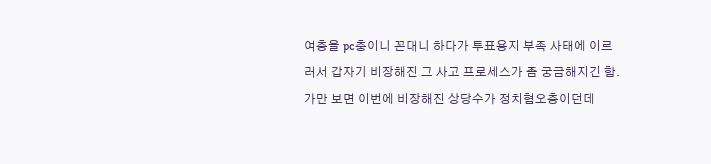여층을 pc충이니 꼰대니 하다가 투표용지 부족 사태에 이르러서 갑자기 비장해진 그 사고 프로세스가 좀 궁금해지긴 함.
가만 보면 이번에 비장해진 상당수가 정치혐오층이던데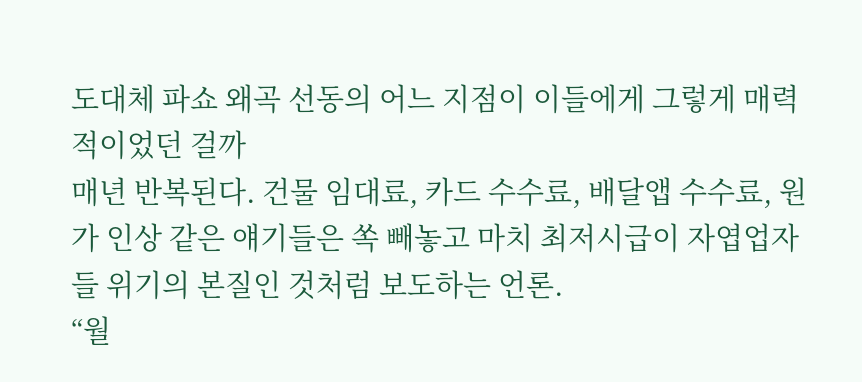도대체 파쇼 왜곡 선동의 어느 지점이 이들에게 그렇게 매력적이었던 걸까
매년 반복된다. 건물 임대료, 카드 수수료, 배달앱 수수료, 원가 인상 같은 얘기들은 쏙 빼놓고 마치 최저시급이 자엽업자들 위기의 본질인 것처럼 보도하는 언론.
“월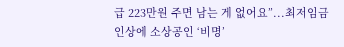급 223만원 주면 남는 게 없어요”...최저임금 인상에 소상공인 ‘비명’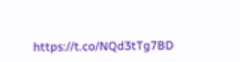https://t.co/NQd3tTg7BD